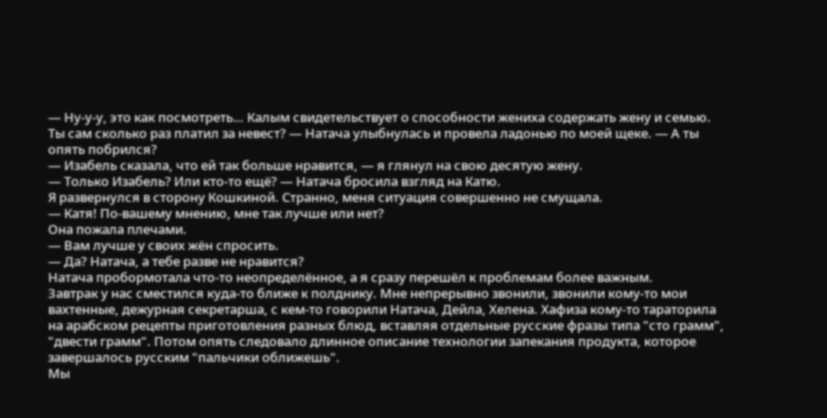— Ну-у-у, это как посмотреть… Калым свидетельствует о способности жениха содержать жену и семью. Ты сам сколько раз платил за невест? — Натача улыбнулась и провела ладонью по моей щеке. — А ты опять побрился?
— Изабель сказала, что ей так больше нравится, — я глянул на свою десятую жену.
— Только Изабель? Или кто-то ещё? — Натача бросила взгляд на Катю.
Я развернулся в сторону Кошкиной. Странно, меня ситуация совершенно не смущала.
— Катя! По-вашему мнению, мне так лучше или нет?
Она пожала плечами.
— Вам лучше у своих жён спросить.
— Да? Натача, а тебе разве не нравится?
Натача пробормотала что-то неопределённое, а я сразу перешёл к проблемам более важным.
Завтрак у нас сместился куда-то ближе к полднику. Мне непрерывно звонили, звонили кому-то мои вахтенные, дежурная секретарша, с кем-то говорили Натача, Дейла, Хелена. Хафиза кому-то тараторила на арабском рецепты приготовления разных блюд, вставляя отдельные русские фразы типа "сто грамм", "двести грамм". Потом опять следовало длинное описание технологии запекания продукта, которое завершалось русским "пальчики оближешь".
Мы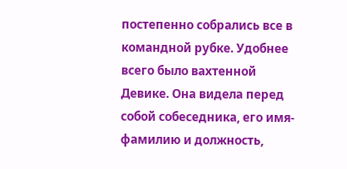постепенно собрались все в командной рубке. Удобнее всего было вахтенной Девике. Она видела перед собой собеседника, его имя-фамилию и должность,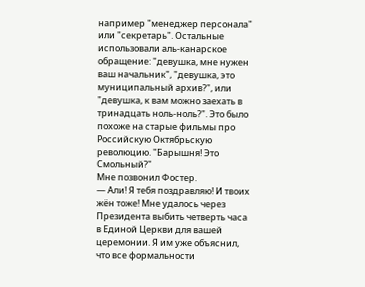например "менеджер персонала" или "секретарь". Остальные использовали аль-канарское обращение: "девушка, мне нужен ваш начальник", "девушка, это муниципальный архив?", или "девушка, к вам можно заехать в тринадцать ноль-ноль?". Это было похоже на старые фильмы про Российскую Октябрьскую революцию. "Барышня! Это Смольный?"
Мне позвонил Фостер.
— Али! Я тебя поздравляю! И твоих жён тоже! Мне удалось через Президента выбить четверть часа в Единой Церкви для вашей церемонии. Я им уже объяснил, что все формальности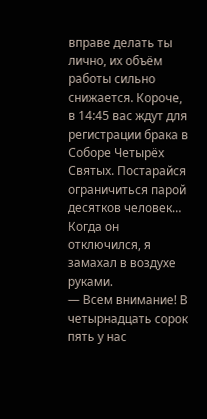вправе делать ты лично, их объём работы сильно снижается. Короче, в 14:45 вас ждут для регистрации брака в Соборе Четырёх Святых. Постарайся ограничиться парой десятков человек…
Когда он отключился, я замахал в воздухе руками.
— Всем внимание! В четырнадцать сорок пять у нас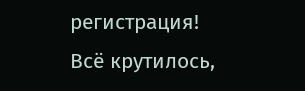регистрация!
Всё крутилось,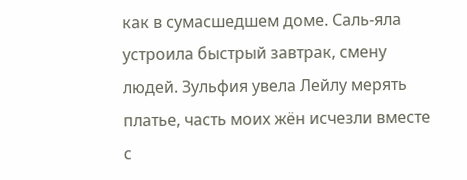как в сумасшедшем доме. Саль-яла устроила быстрый завтрак, смену людей. Зульфия увела Лейлу мерять платье, часть моих жён исчезли вместе с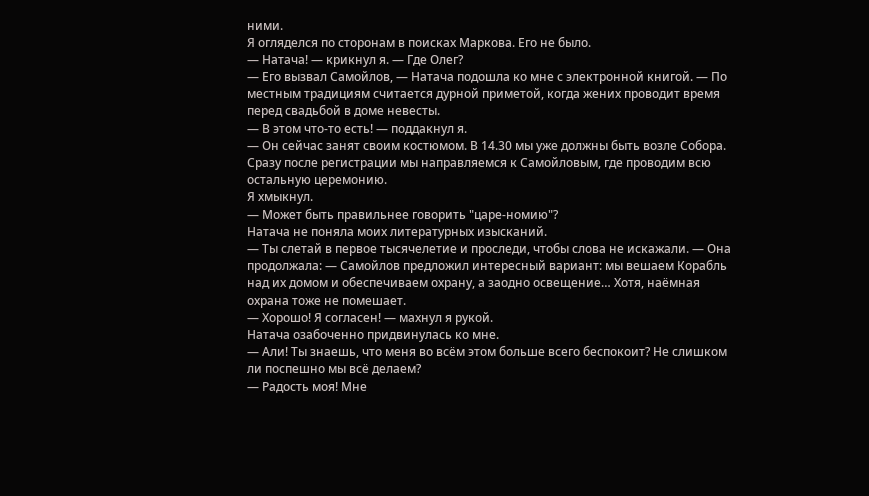ними.
Я огляделся по сторонам в поисках Маркова. Его не было.
— Натача! — крикнул я. — Где Олег?
— Его вызвал Самойлов, — Натача подошла ко мне с электронной книгой. — По местным традициям считается дурной приметой, когда жених проводит время перед свадьбой в доме невесты.
— В этом что-то есть! — поддакнул я.
— Он сейчас занят своим костюмом. В 14.30 мы уже должны быть возле Собора. Сразу после регистрации мы направляемся к Самойловым, где проводим всю остальную церемонию.
Я хмыкнул.
— Может быть правильнее говорить "царе-номию"?
Натача не поняла моих литературных изысканий.
— Ты слетай в первое тысячелетие и проследи, чтобы слова не искажали. — Она продолжала: — Самойлов предложил интересный вариант: мы вешаем Корабль над их домом и обеспечиваем охрану, а заодно освещение… Хотя, наёмная охрана тоже не помешает.
— Хорошо! Я согласен! — махнул я рукой.
Натача озабоченно придвинулась ко мне.
— Али! Ты знаешь, что меня во всём этом больше всего беспокоит? Не слишком ли поспешно мы всё делаем?
— Радость моя! Мне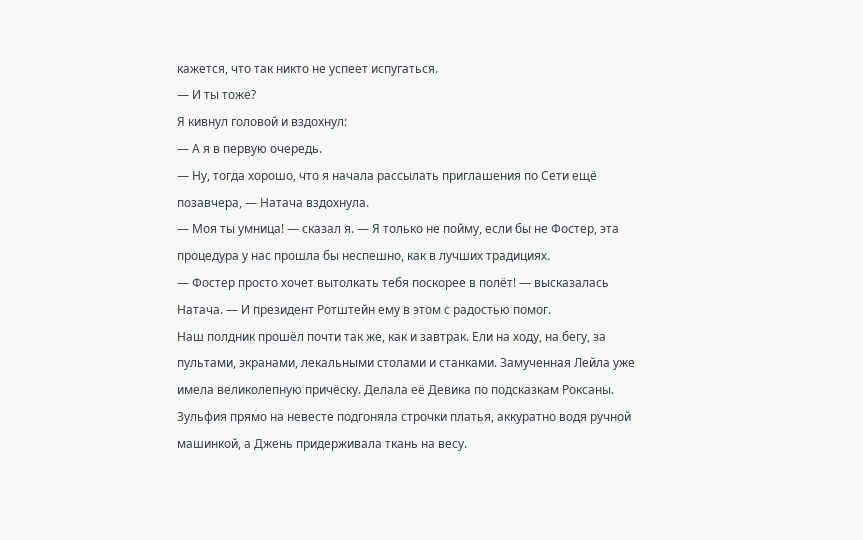кажется, что так никто не успеет испугаться.
— И ты тоже?
Я кивнул головой и вздохнул:
— А я в первую очередь.
— Ну, тогда хорошо, что я начала рассылать приглашения по Сети ещё позавчера, — Натача вздохнула.
— Моя ты умница! — сказал я. — Я только не пойму, если бы не Фостер, эта процедура у нас прошла бы неспешно, как в лучших традициях.
— Фостер просто хочет вытолкать тебя поскорее в полёт! — высказалась Натача. — И президент Ротштейн ему в этом с радостью помог.
Наш полдник прошёл почти так же, как и завтрак. Ели на ходу, на бегу, за пультами, экранами, лекальными столами и станками. Замученная Лейла уже имела великолепную причёску. Делала её Девика по подсказкам Роксаны. Зульфия прямо на невесте подгоняла строчки платья, аккуратно водя ручной машинкой, а Джень придерживала ткань на весу.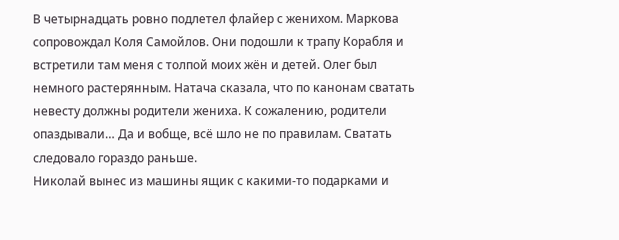В четырнадцать ровно подлетел флайер с женихом. Маркова сопровождал Коля Самойлов. Они подошли к трапу Корабля и встретили там меня с толпой моих жён и детей. Олег был немного растерянным. Натача сказала, что по канонам сватать невесту должны родители жениха. К сожалению, родители опаздывали… Да и вобще, всё шло не по правилам. Сватать следовало гораздо раньше.
Николай вынес из машины ящик с какими-то подарками и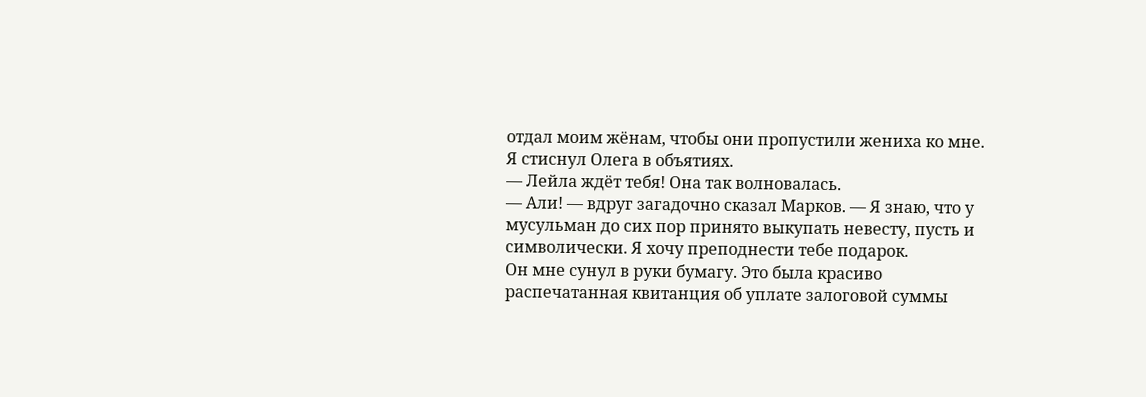отдал моим жёнам, чтобы они пропустили жениха ко мне. Я стиснул Олега в объятиях.
— Лейла ждёт тебя! Она так волновалась.
— Али! — вдруг загадочно сказал Марков. — Я знаю, что у мусульман до сих пор принято выкупать невесту, пусть и символически. Я хочу преподнести тебе подарок.
Он мне сунул в руки бумагу. Это была красиво распечатанная квитанция об уплате залоговой суммы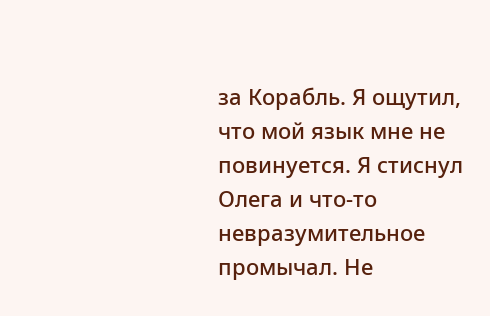за Корабль. Я ощутил, что мой язык мне не повинуется. Я стиснул Олега и что-то невразумительное промычал. Не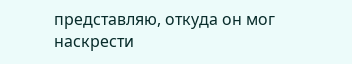представляю, откуда он мог наскрести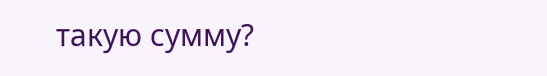такую сумму?